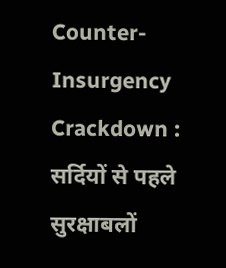Counter-Insurgency Crackdown : सर्दियों से पहले सुरक्षाबलों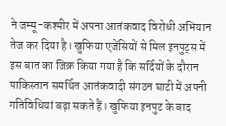ने जम्मू-कश्मीर में अपना आतंकवाद विरोधी अभियान तेज कर दिया है। खुफिया एजेंसियों से मिल इनपुट्स में इस बात का जिक्र किया गया है कि सर्दियों के दौरान पाकिस्तान समर्थित आतंकवादी संगठन घाटी में अपनी गतिविधियां बढ़ा सकते हैं। खुफिया इनपुट के बाद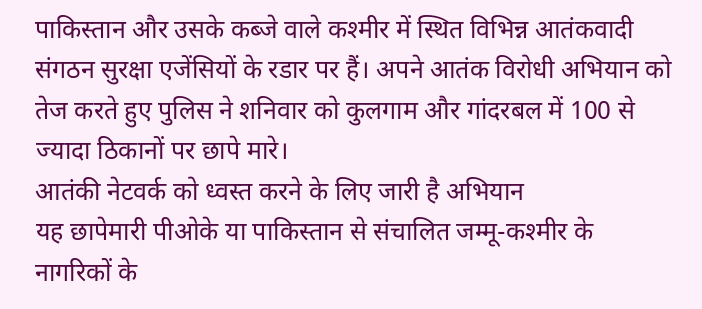पाकिस्तान और उसके कब्जे वाले कश्मीर में स्थित विभिन्न आतंकवादी संगठन सुरक्षा एजेंसियों के रडार पर हैं। अपने आतंक विरोधी अभियान को तेज करते हुए पुलिस ने शनिवार को कुलगाम और गांदरबल में 100 से ज्यादा ठिकानों पर छापे मारे।
आतंकी नेटवर्क को ध्वस्त करने के लिए जारी है अभियान
यह छापेमारी पीओके या पाकिस्तान से संचालित जम्मू-कश्मीर के नागरिकों के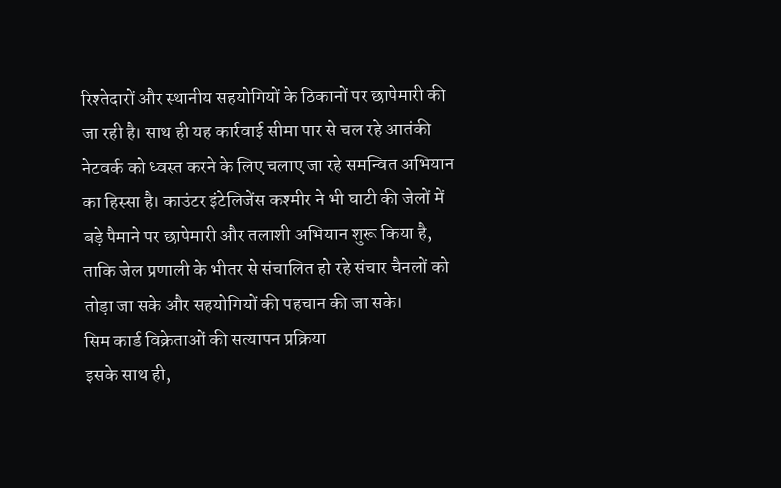रिश्तेदारों और स्थानीय सहयोगियों के ठिकानों पर छापेमारी की जा रही है। साथ ही यह कार्रवाई सीमा पार से चल रहे आतंकी नेटवर्क को ध्वस्त करने के लिए चलाए जा रहे समन्वित अभियान का हिस्सा है। काउंटर इंटेलिजेंस कश्मीर ने भी घाटी की जेलों में बड़े पैमाने पर छापेमारी और तलाशी अभियान शुरू किया है, ताकि जेल प्रणाली के भीतर से संचालित हो रहे संचार चैनलों को तोड़ा जा सके और सहयोगियों की पहचान की जा सके।
सिम कार्ड विक्रेताओं की सत्यापन प्रक्रिया
इसके साथ ही,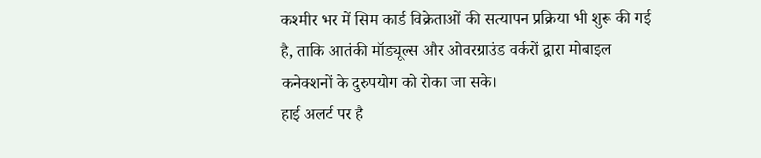कश्मीर भर में सिम कार्ड विक्रेताओं की सत्यापन प्रक्रिया भी शुरू की गई है, ताकि आतंकी मॉड्यूल्स और ओवरग्राउंड वर्करों द्वारा मोबाइल कनेक्शनों के दुरुपयोग को रोका जा सके।
हाई अलर्ट पर है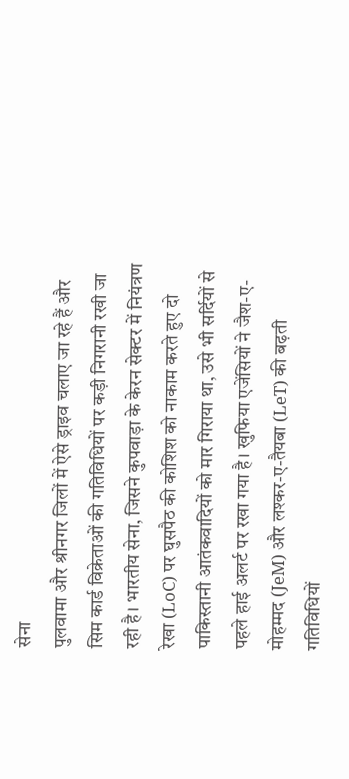सेना
पुलवामा और श्रीनगर जिलों में ऐसे ड्राइव चलाए जा रहे हैं और सिम कार्ड विक्रेताओं की गतिविधियों पर कड़ी निगरानी रखी जा रही है। भारतीय सेना, जिसने कुपवाड़ा के केरन सेक्टर में नियंत्रण रेखा (LoC) पर घुसपैठ की कोशिश को नाकाम करते हुए दो पाकिस्तानी आतंकवादियों को मार गिराया था, उसे भी सर्दियों से पहले हाई अलर्ट पर रखा गया है। खुफिया एजेंसियों ने जैश-ए-मोहम्मद (JeM) और लश्कर-ए-तैयबा (LeT) की बढ़ती गतिविधियों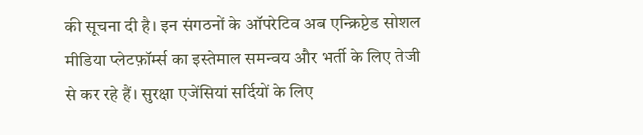की सूचना दी है। इन संगठनों के ऑपरेटिव अब एन्क्रिप्टेड सोशल मीडिया प्लेटफ़ॉर्म्स का इस्तेमाल समन्वय और भर्ती के लिए तेजी से कर रहे हैं। सुरक्षा एजेंसियां सर्दियों के लिए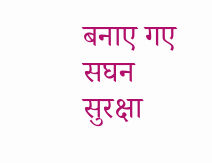बनाए गए सघन सुरक्षा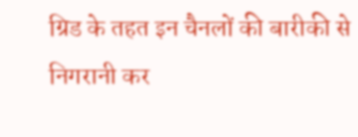ग्रिड के तहत इन चैनलों की बारीकी से निगरानी कर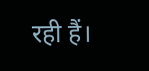रही हैं।